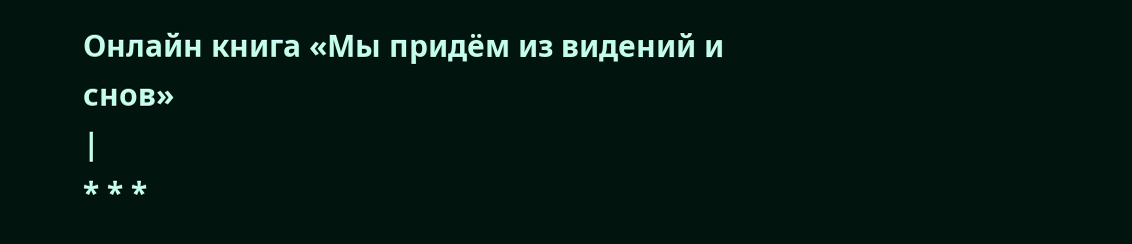Онлайн книга «Мы придём из видений и снов»
|
* * *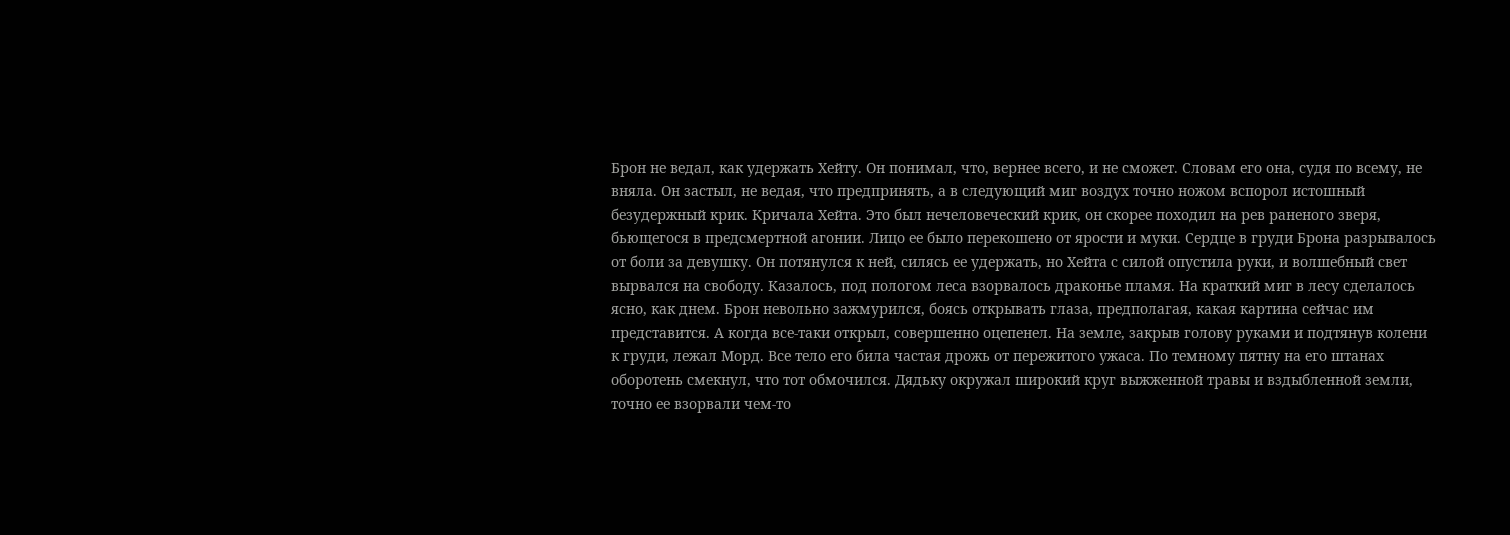Брон не ведал, как удержать Хейту. Он понимал, что, вернее всего, и не сможет. Словам его она, судя по всему, не вняла. Он застыл, не ведая, что предпринять, а в следующий миг воздух точно ножом вспорол истошный безудержный крик. Кричала Хейта. Это был нечеловеческий крик, он скорее походил на рев раненого зверя, бьющегося в предсмертной агонии. Лицо ее было перекошено от ярости и муки. Сердце в груди Брона разрывалось от боли за девушку. Он потянулся к ней, силясь ее удержать, но Хейта с силой опустила руки, и волшебный свет вырвался на свободу. Казалось, под пологом леса взорвалось драконье пламя. На краткий миг в лесу сделалось ясно, как днем. Брон невольно зажмурился, боясь открывать глаза, предполагая, какая картина сейчас им представится. А когда все-таки открыл, совершенно оцепенел. На земле, закрыв голову руками и подтянув колени к груди, лежал Морд. Все тело его била частая дрожь от пережитого ужаса. По темному пятну на его штанах оборотень смекнул, что тот обмочился. Дядьку окружал широкий круг выжженной травы и вздыбленной земли, точно ее взорвали чем-то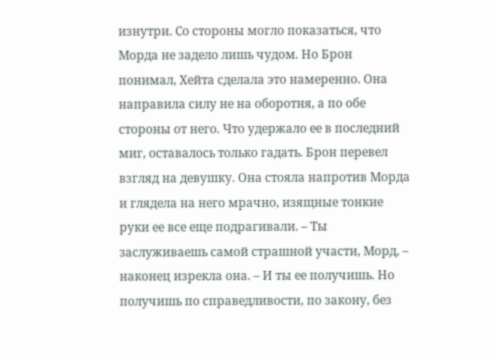изнутри. Со стороны могло показаться, что Морда не задело лишь чудом. Но Брон понимал, Хейта сделала это намеренно. Она направила силу не на оборотня, а по обе стороны от него. Что удержало ее в последний миг, оставалось только гадать. Брон перевел взгляд на девушку. Она стояла напротив Морда и глядела на него мрачно, изящные тонкие руки ее все еще подрагивали. – Ты заслуживаешь самой страшной участи, Морд, – наконец изрекла она. – И ты ее получишь. Но получишь по справедливости, по закону, без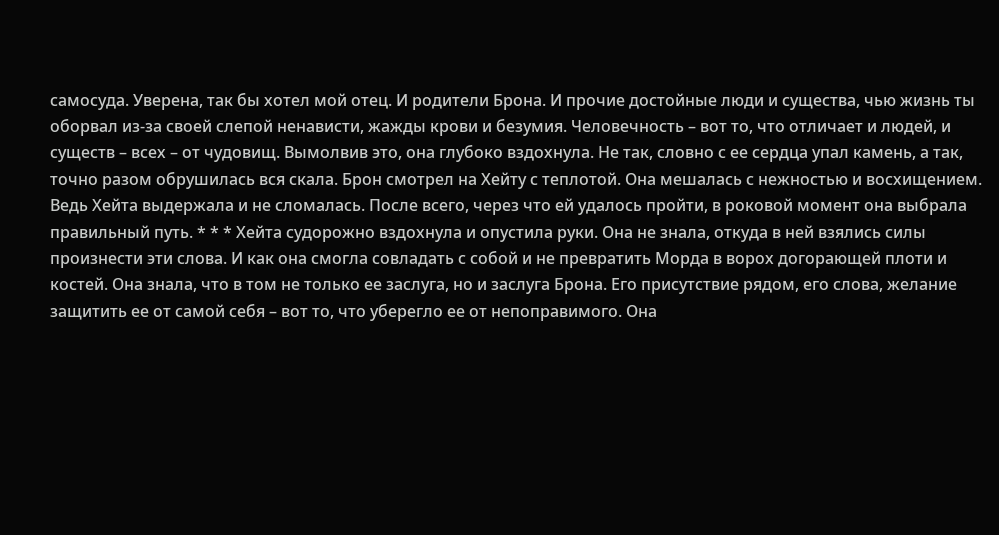самосуда. Уверена, так бы хотел мой отец. И родители Брона. И прочие достойные люди и существа, чью жизнь ты оборвал из-за своей слепой ненависти, жажды крови и безумия. Человечность – вот то, что отличает и людей, и существ – всех – от чудовищ. Вымолвив это, она глубоко вздохнула. Не так, словно с ее сердца упал камень, а так, точно разом обрушилась вся скала. Брон смотрел на Хейту с теплотой. Она мешалась с нежностью и восхищением. Ведь Хейта выдержала и не сломалась. После всего, через что ей удалось пройти, в роковой момент она выбрала правильный путь. * * * Хейта судорожно вздохнула и опустила руки. Она не знала, откуда в ней взялись силы произнести эти слова. И как она смогла совладать с собой и не превратить Морда в ворох догорающей плоти и костей. Она знала, что в том не только ее заслуга, но и заслуга Брона. Его присутствие рядом, его слова, желание защитить ее от самой себя – вот то, что уберегло ее от непоправимого. Она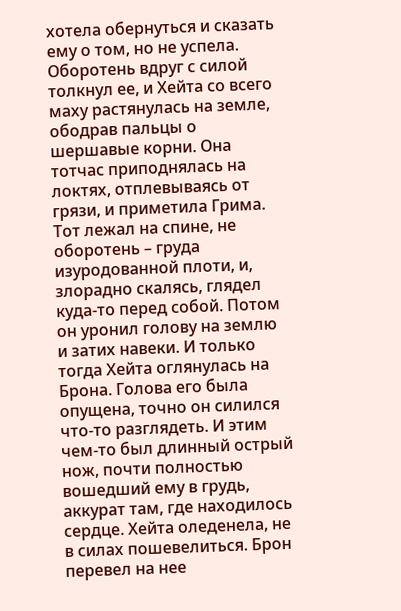хотела обернуться и сказать ему о том, но не успела. Оборотень вдруг с силой толкнул ее, и Хейта со всего маху растянулась на земле, ободрав пальцы о шершавые корни. Она тотчас приподнялась на локтях, отплевываясь от грязи, и приметила Грима. Тот лежал на спине, не оборотень – груда изуродованной плоти, и, злорадно скалясь, глядел куда-то перед собой. Потом он уронил голову на землю и затих навеки. И только тогда Хейта оглянулась на Брона. Голова его была опущена, точно он силился что-то разглядеть. И этим чем-то был длинный острый нож, почти полностью вошедший ему в грудь, аккурат там, где находилось сердце. Хейта оледенела, не в силах пошевелиться. Брон перевел на нее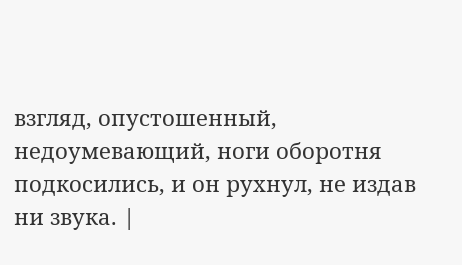взгляд, опустошенный, недоумевающий, ноги оборотня подкосились, и он рухнул, не издав ни звука. |